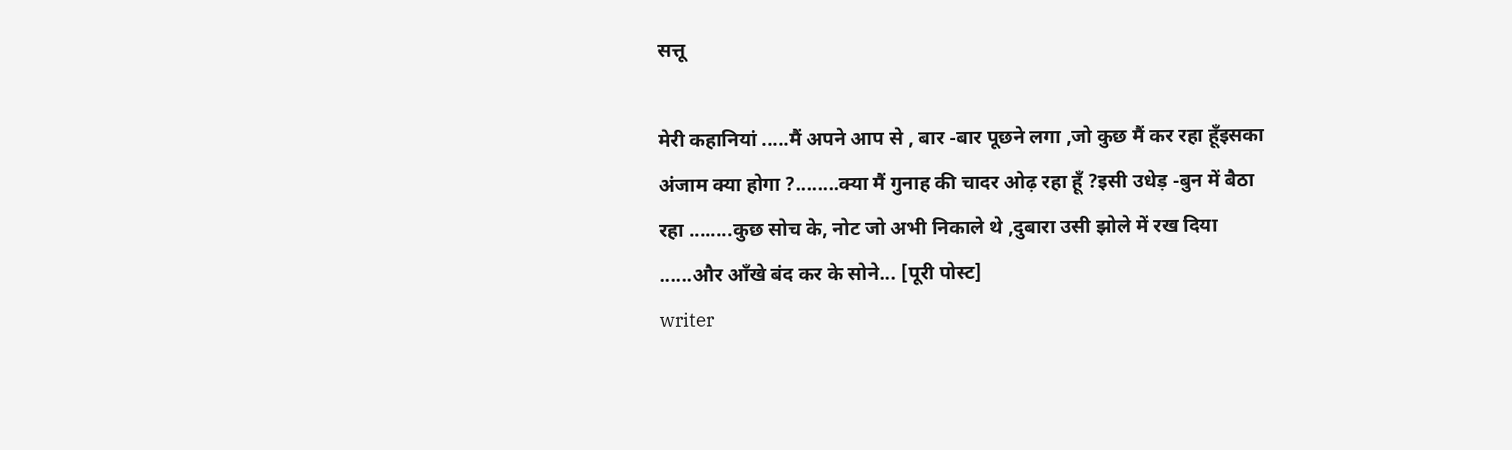सत्तू

मेरी कहानियां .....मैं अपने आप से , बार -बार पूछने लगा ,जो कुछ मैं कर रहा हूँइसका अंजाम क्या होगा ?........क्या मैं गुनाह की चादर ओढ़ रहा हूँ ?इसी उधेड़ -बुन में बैठा रहा ........कुछ सोच के, नोट जो अभी निकाले थे ,दुबारा उसी झोले में रख दिया ......और आँखे बंद कर के सोने... [पूरी पोस्ट]
writer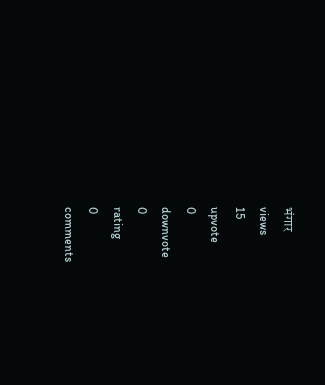भंगार
views
15
upvote
0
downvote
0
rating
0
comments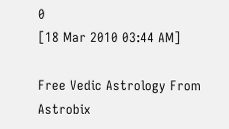0
[18 Mar 2010 03:44 AM]

Free Vedic Astrology From Astrobix